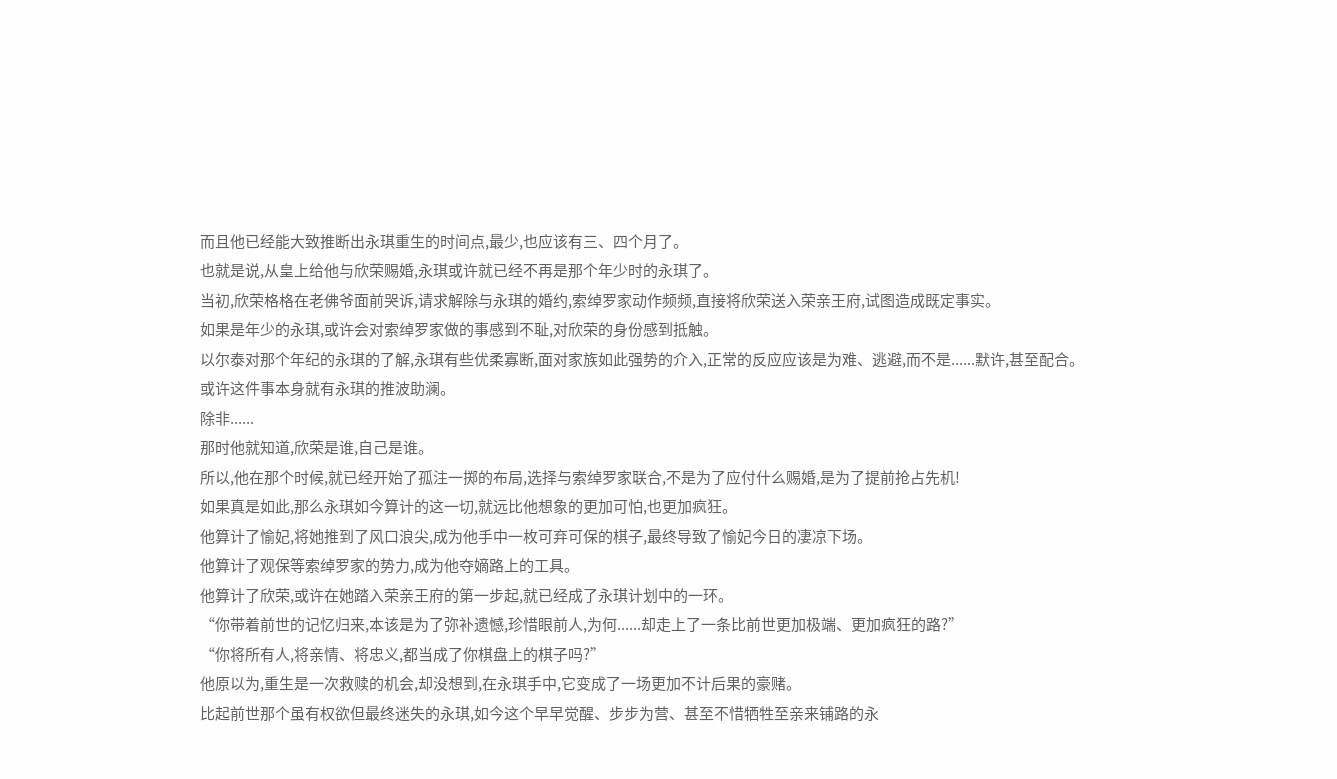而且他已经能大致推断出永琪重生的时间点,最少,也应该有三、四个月了。
也就是说,从皇上给他与欣荣赐婚,永琪或许就已经不再是那个年少时的永琪了。
当初,欣荣格格在老佛爷面前哭诉,请求解除与永琪的婚约,索绰罗家动作频频,直接将欣荣送入荣亲王府,试图造成既定事实。
如果是年少的永琪,或许会对索绰罗家做的事感到不耻,对欣荣的身份感到抵触。
以尔泰对那个年纪的永琪的了解,永琪有些优柔寡断,面对家族如此强势的介入,正常的反应应该是为难、逃避,而不是......默许,甚至配合。
或许这件事本身就有永琪的推波助澜。
除非......
那时他就知道,欣荣是谁,自己是谁。
所以,他在那个时候,就已经开始了孤注一掷的布局,选择与索绰罗家联合,不是为了应付什么赐婚,是为了提前抢占先机!
如果真是如此,那么永琪如今算计的这一切,就远比他想象的更加可怕,也更加疯狂。
他算计了愉妃,将她推到了风口浪尖,成为他手中一枚可弃可保的棋子,最终导致了愉妃今日的凄凉下场。
他算计了观保等索绰罗家的势力,成为他夺嫡路上的工具。
他算计了欣荣,或许在她踏入荣亲王府的第一步起,就已经成了永琪计划中的一环。
“你带着前世的记忆归来,本该是为了弥补遗憾,珍惜眼前人,为何......却走上了一条比前世更加极端、更加疯狂的路?”
“你将所有人,将亲情、将忠义,都当成了你棋盘上的棋子吗?”
他原以为,重生是一次救赎的机会,却没想到,在永琪手中,它变成了一场更加不计后果的豪赌。
比起前世那个虽有权欲但最终迷失的永琪,如今这个早早觉醒、步步为营、甚至不惜牺牲至亲来铺路的永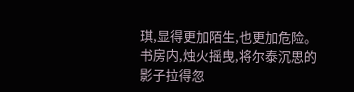琪,显得更加陌生,也更加危险。
书房内,烛火摇曳,将尔泰沉思的影子拉得忽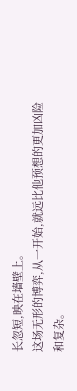长忽短,映在墙壁上。
这场无形的博弈,从一开始,就远比他预想的更加凶险和复杂。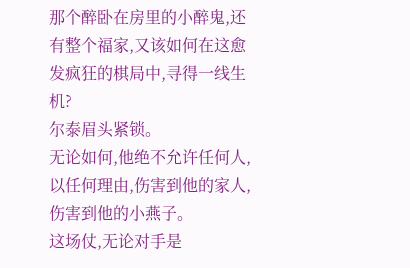那个醉卧在房里的小醉鬼,还有整个福家,又该如何在这愈发疯狂的棋局中,寻得一线生机?
尔泰眉头紧锁。
无论如何,他绝不允许任何人,以任何理由,伤害到他的家人,伤害到他的小燕子。
这场仗,无论对手是